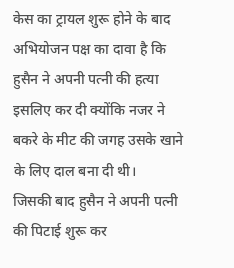केस का ट्रायल शुरू होने के बाद अभियोजन पक्ष का दावा है कि हुसैन ने अपनी पत्नी की हत्या इसलिए कर दी क्योंकि नजर ने बकरे के मीट की जगह उसके खाने के लिए दाल बना दी थी।
जिसकी बाद हुसैन ने अपनी पत्नी की पिटाई शुरू कर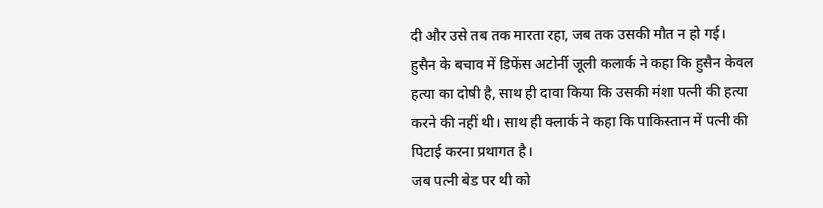दी और उसे तब तक मारता रहा, जब तक उसकी मौत न हो गई।
हुसैन के बचाव में डिफेंस अटोर्नी जूली कलार्क ने कहा कि हुसैन केवल हत्या का दोषी है, साथ ही दावा किया कि उसकी मंशा पत्नी की हत्या करने की नहीं थी। साथ ही क्लार्क ने कहा कि पाकिस्तान में पत्नी की पिटाई करना प्रथागत है।
जब पत्नी बेड पर थी को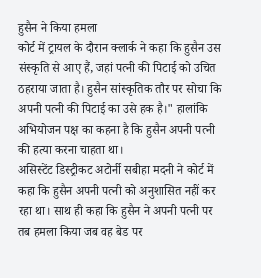हुसैन ने किया हमला
कोर्ट में ट्रायल के दौरान क्लार्क ने कहा कि हुसैन उस संस्कृति से आए हैं, जहां पत्नी की पिटाई को उचित ठहराया जाता है। हुसैन सांस्कृतिक तौर पर सोचा कि अपनी पत्नी की पिटाई का उसे हक है।" हालांकि अभियोजन पक्ष का कहना है कि हुसैन अपनी पत्नी की हत्या करना चाहता था।
असिस्टेंट डिस्ट्रीकट अटोर्नी सबीहा मदनी ने कोर्ट में कहा कि हुसैन अपनी पत्नी को अनुशासित नहीं कर रहा था। साथ ही कहा कि हुसैन ने अपनी पत्नी पर तब हमला किया जब वह बेड पर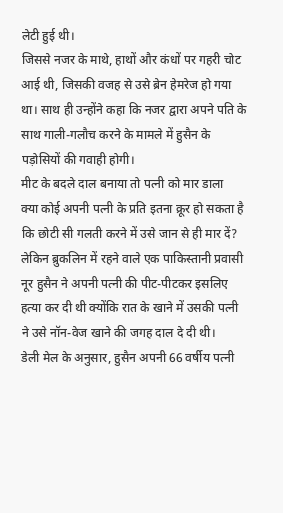लेटी हुई थी।
जिससे नजर के माथे, हाथों और कंधों पर गहरी चोट आई थी, जिसकी वजह से उसे ब्रेन हेमरेज हो गया था। साथ ही उन्होंने कहा कि नजर द्वारा अपने पति के साथ गाली-गलौच करने के मामले में हुसैन के पड़ोसियों की गवाही होगी।
मीट के बदले दाल बनाया तो पत्नी को मार डाला
क्या कोई अपनी पत्नी के प्रति इतना क्रूर हो सकता है कि छोटी सी गलती करने में उसे जान से ही मार दें?
लेकिन ब्रुकलिन में रहने वाले एक पाकिस्तानी प्रवासी नूर हुसैन ने अपनी पत्नी की पीट-पीटकर इसलिए हत्या कर दी थी क्योंकि रात के खाने में उसकी पत्नी ने उसे नॉन-वेज खाने की जगह दाल दे दी थी।
डेली मेल के अनुसार, हुसैन अपनी 66 वर्षीय पत्नी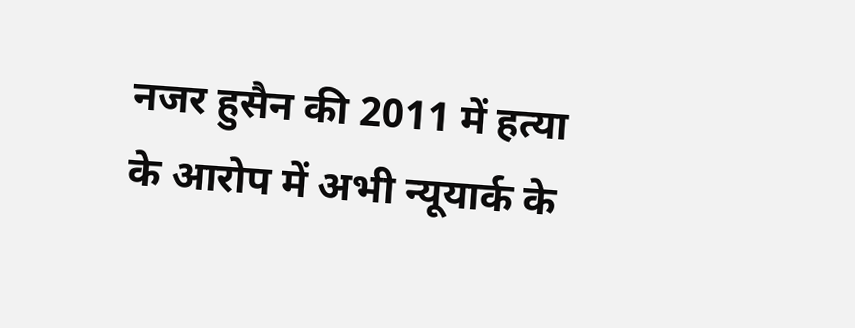नजर हुसैन की 2011 में हत्या के आरोप में अभी न्यूयार्क के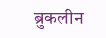ब्रुकलीन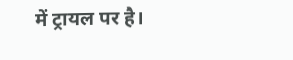में ट्रायल पर है।